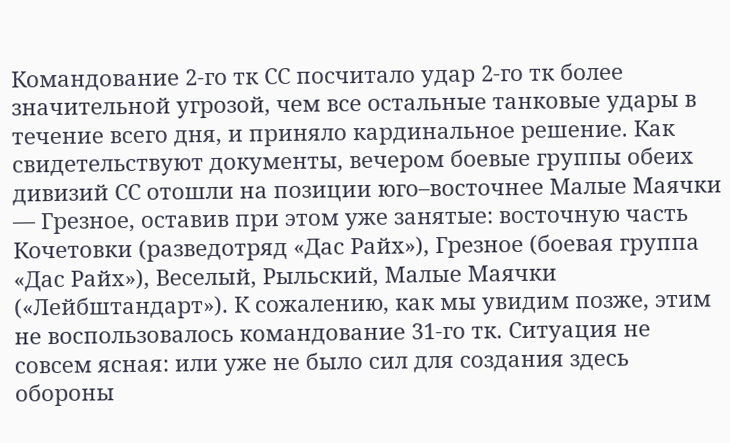Командование 2-го тк СС посчитало удар 2-го тк более значительной угрозой, чем все остальные танковые удары в течение всего дня, и приняло кардинальное решение. Как свидетельствуют документы, вечером боевые группы обеих дивизий СС отошли на позиции юго–восточнее Малые Маячки — Грезное, оставив при этом уже занятые: восточную часть Кочетовки (разведотряд «Дас Райх»), Грезное (боевая группа «Дас Райх»), Веселый, Рыльский, Малые Маячки («Лейбштандарт»). К сожалению, как мы увидим позже, этим не воспользовалось командование 31-го тк. Ситуация не совсем ясная: или уже не было сил для создания здесь обороны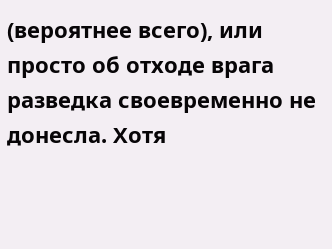(вероятнее всего), или просто об отходе врага разведка своевременно не донесла. Хотя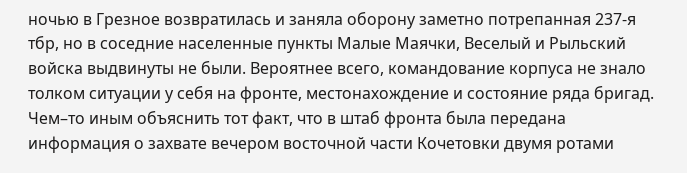ночью в Грезное возвратилась и заняла оборону заметно потрепанная 237-я тбр, но в соседние населенные пункты Малые Маячки, Веселый и Рыльский войска выдвинуты не были. Вероятнее всего, командование корпуса не знало толком ситуации у себя на фронте, местонахождение и состояние ряда бригад. Чем–то иным объяснить тот факт, что в штаб фронта была передана информация о захвате вечером восточной части Кочетовки двумя ротами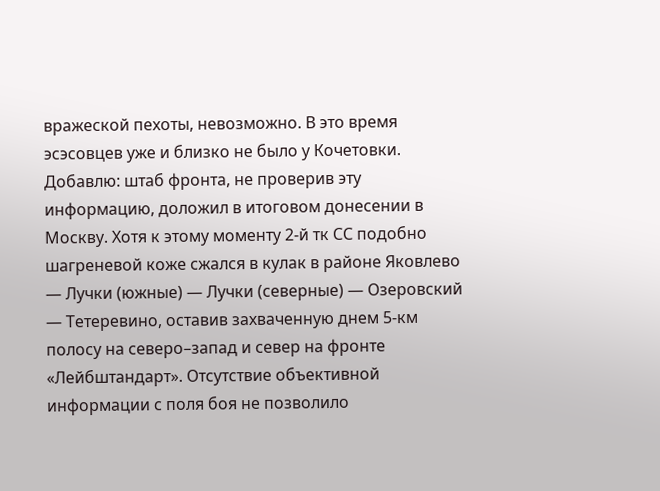вражеской пехоты, невозможно. В это время эсэсовцев уже и близко не было у Кочетовки. Добавлю: штаб фронта, не проверив эту информацию, доложил в итоговом донесении в Москву. Хотя к этому моменту 2-й тк СС подобно шагреневой коже сжался в кулак в районе Яковлево — Лучки (южные) — Лучки (северные) — Озеровский — Тетеревино, оставив захваченную днем 5-км полосу на северо–запад и север на фронте «Лейбштандарт». Отсутствие объективной информации с поля боя не позволило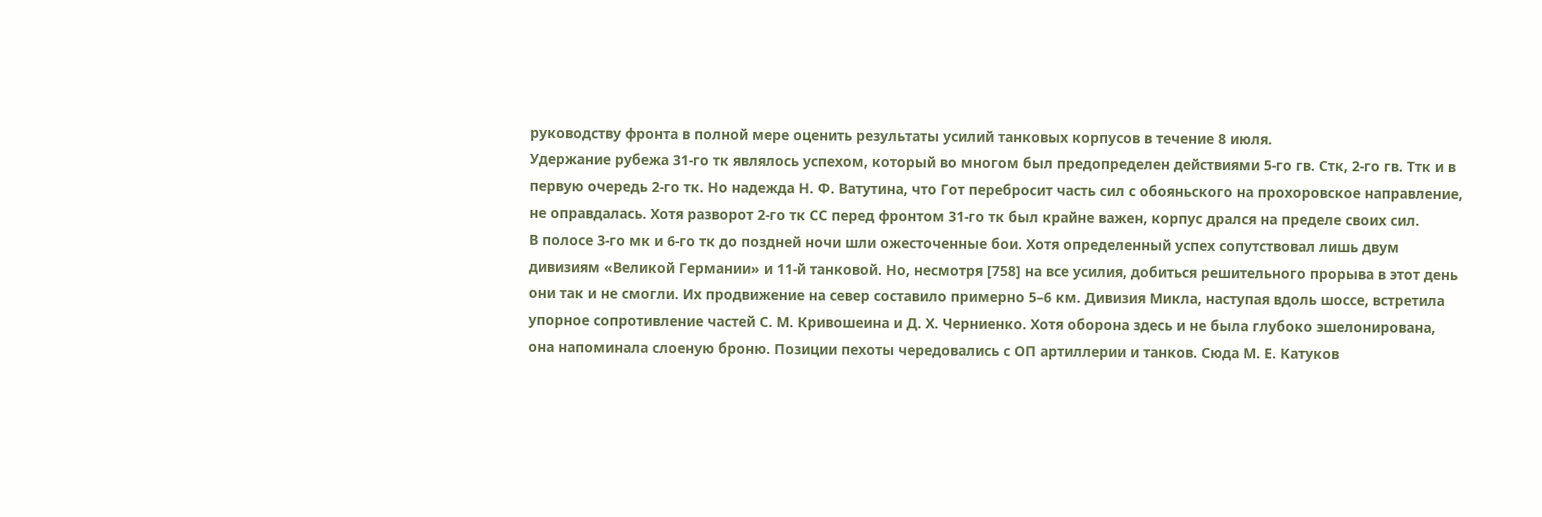руководству фронта в полной мере оценить результаты усилий танковых корпусов в течение 8 июля.
Удержание рубежа 31-го тк являлось успехом, который во многом был предопределен действиями 5-го гв. Стк, 2-го гв. Ттк и в первую очередь 2-го тк. Но надежда Н. Ф. Ватутина, что Гот перебросит часть сил с обояньского на прохоровское направление, не оправдалась. Хотя разворот 2-го тк СС перед фронтом 31-го тк был крайне важен, корпус дрался на пределе своих сил.
В полосе 3-го мк и 6-го тк до поздней ночи шли ожесточенные бои. Хотя определенный успех сопутствовал лишь двум дивизиям «Великой Германии» и 11-й танковой. Но, несмотря [758] на все усилия, добиться решительного прорыва в этот день они так и не смогли. Их продвижение на север составило примерно 5–6 км. Дивизия Микла, наступая вдоль шоссе, встретила упорное сопротивление частей С. М. Кривошеина и Д. Х. Черниенко. Хотя оборона здесь и не была глубоко эшелонирована, она напоминала слоеную броню. Позиции пехоты чередовались с ОП артиллерии и танков. Сюда М. Е. Катуков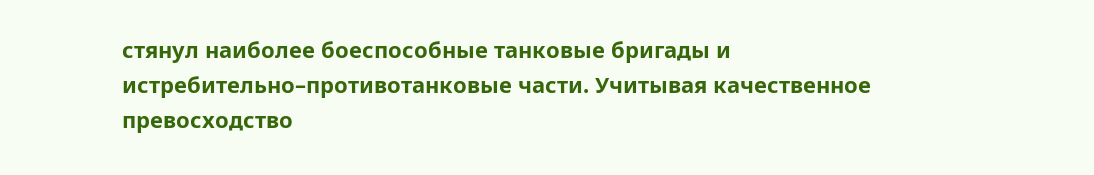стянул наиболее боеспособные танковые бригады и истребительно–противотанковые части. Учитывая качественное превосходство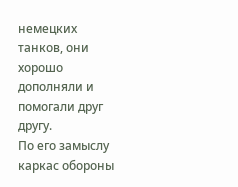немецких танков, они хорошо дополняли и помогали друг другу.
По его замыслу каркас обороны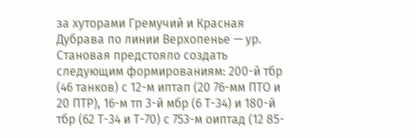за хуторами Гремучий и Красная Дубрава по линии Верхопенье — ур. Становая предстояло создать следующим формированиям: 200-й тбр (46 танков) с 12-м иптап (20 76-мм ПТО и 20 ПТР), 16-м тп 3-й мбр (6 Т-34) и 180-й тбр (62 Т-34 и Т-70) с 753-м оиптад (12 85-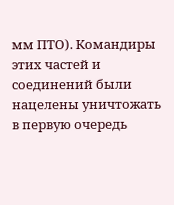мм ПТО). Командиры этих частей и соединений были нацелены уничтожать в первую очередь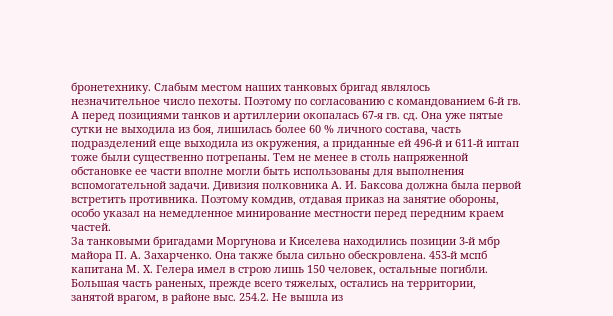бронетехнику. Слабым местом наших танковых бригад являлось незначительное число пехоты. Поэтому по согласованию с командованием 6-й гв. А перед позициями танков и артиллерии окопалась 67-я гв. сд. Она уже пятые сутки не выходила из боя, лишилась более 60 % личного состава, часть подразделений еще выходила из окружения, а приданные ей 496-й и 611-й иптап тоже были существенно потрепаны. Тем не менее в столь напряженной обстановке ее части вполне могли быть использованы для выполнения вспомогательной задачи. Дивизия полковника А. И. Баксова должна была первой встретить противника. Поэтому комдив, отдавая приказ на занятие обороны, особо указал на немедленное минирование местности перед передним краем частей.
За танковыми бригадами Моргунова и Киселева находились позиции 3-й мбр майора П. А. Захарченко. Она также была сильно обескровлена. 453-й мспб капитана М. Х. Гелера имел в строю лишь 150 человек, остальные погибли. Большая часть раненых, прежде всего тяжелых, остались на территории, занятой врагом, в районе выс. 254.2. Не вышла из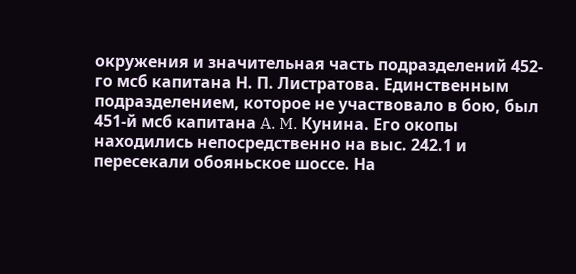окружения и значительная часть подразделений 452-го мсб капитана Н. П. Листратова. Единственным подразделением, которое не участвовало в бою, был 451-й мсб капитана A. M. Кунина. Его окопы находились непосредственно на выс. 242.1 и пересекали обояньское шоссе. На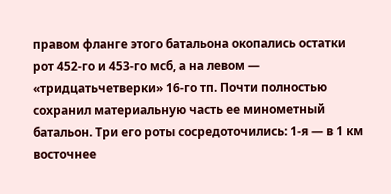правом фланге этого батальона окопались остатки рот 452-го и 453-го мсб, а на левом — «тридцатьчетверки» 16-го тп. Почти полностью сохранил материальную часть ее минометный батальон. Три его роты сосредоточились: 1-я — в 1 км восточнее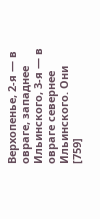Верхопенье, 2-я — в овраге, западнее Ильинского, 3-я — в овраге севернее Ильинского. Они [759]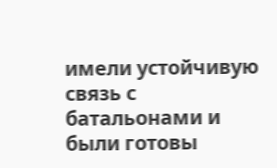имели устойчивую связь с батальонами и были готовы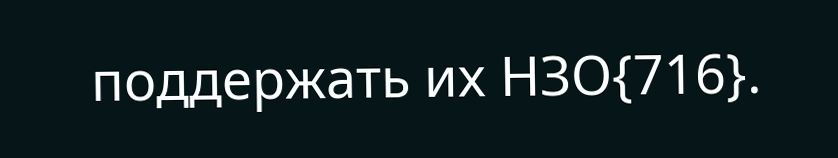поддержать их НЗО{716}.